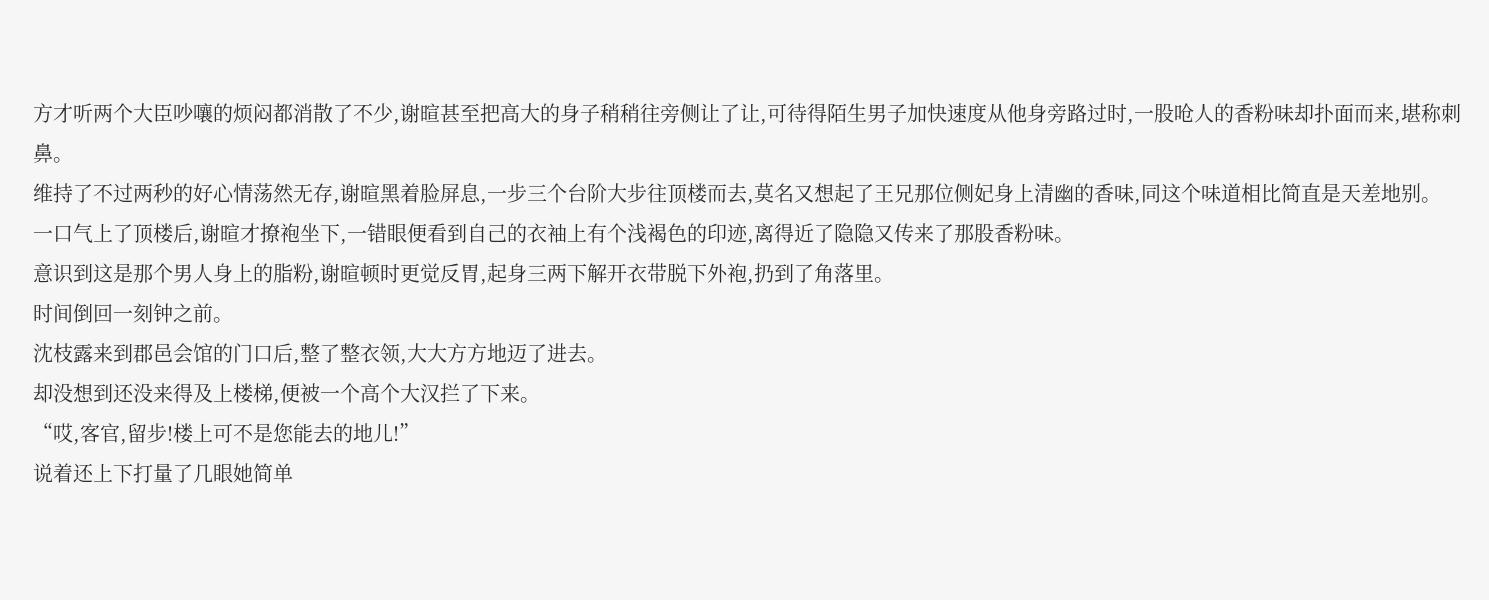方才听两个大臣吵嚷的烦闷都消散了不少,谢暄甚至把高大的身子稍稍往旁侧让了让,可待得陌生男子加快速度从他身旁路过时,一股呛人的香粉味却扑面而来,堪称刺鼻。
维持了不过两秒的好心情荡然无存,谢暄黑着脸屏息,一步三个台阶大步往顶楼而去,莫名又想起了王兄那位侧妃身上清幽的香味,同这个味道相比简直是天差地别。
一口气上了顶楼后,谢暄才撩袍坐下,一错眼便看到自己的衣袖上有个浅褐色的印迹,离得近了隐隐又传来了那股香粉味。
意识到这是那个男人身上的脂粉,谢暄顿时更觉反胃,起身三两下解开衣带脱下外袍,扔到了角落里。
时间倒回一刻钟之前。
沈枝露来到郡邑会馆的门口后,整了整衣领,大大方方地迈了进去。
却没想到还没来得及上楼梯,便被一个高个大汉拦了下来。
“哎,客官,留步!楼上可不是您能去的地儿!”
说着还上下打量了几眼她简单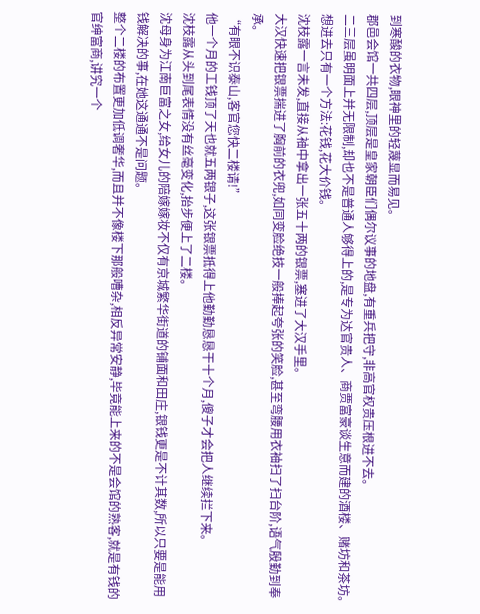到寒酸的衣物,眼神里的轻蔑显而易见。
郡邑会馆一共四层,顶层是皇家朝臣们偶尔议事的地盘,有重兵把守,非高官权贵压根进不去。
二三层虽明面上并无限制,却也不是普通人够得上的,是专为达官贵人、商贾富豪谈生意而建的酒楼、赌坊和茶坊。
想进去只有一个方法:花钱,花大价钱。
沈枝露一言未发,直接从袖中拿出一张五十两的银票,塞进了大汉手里。
大汉快速把银票揣进了胸前的衣兜,如同变脸绝技一般捧起夸张的笑脸,甚至弯腰用衣袖扫了扫台阶,语气殷勤到奉承。
“有眼不识泰山,客官您快二楼请!”
他一个月的工钱顶了天也就五两银子,这张银票抵得上他勤勤恳恳干十个月,傻子才会把人继续拦下来。
沈枝露从头到尾表情没有丝毫变化,抬步便上了二楼。
沈母身为江南巨富之女,给女儿的陪嫁嫁妆不仅有京城繁华街道的铺面和田庄,银钱更是不计其数,所以只要是能用钱解决的事,在她这通通不是问题。
整个二楼的布置更加低调奢华,而且并不像楼下那般嘈杂,相反异常安静,毕竟能上来的不是会馆的熟客,就是有钱的官绅富商,讲究一个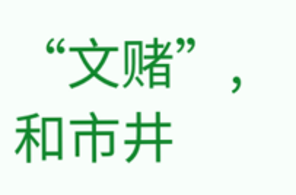“文赌”,和市井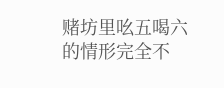赌坊里吆五喝六的情形完全不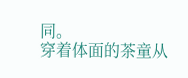同。
穿着体面的茶童从